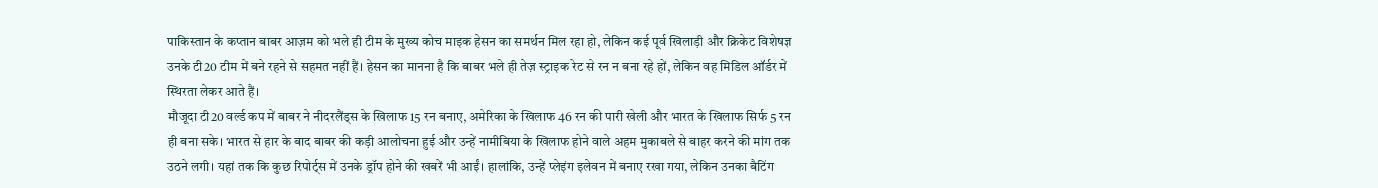पाकिस्तान के कप्तान बाबर आज़म को भले ही टीम के मुख्य कोच माइक हेसन का समर्थन मिल रहा हो, लेकिन कई पूर्व खिलाड़ी और क्रिकेट विशेषज्ञ उनके टी20 टीम में बने रहने से सहमत नहीं हैं। हेसन का मानना है कि बाबर भले ही तेज़ स्ट्राइक रेट से रन न बना रहे हों, लेकिन वह मिडिल ऑर्डर में स्थिरता लेकर आते हैं।
मौजूदा टी20 वर्ल्ड कप में बाबर ने नीदरलैंड्स के खिलाफ 15 रन बनाए, अमेरिका के खिलाफ 46 रन की पारी खेली और भारत के खिलाफ सिर्फ 5 रन ही बना सके। भारत से हार के बाद बाबर की कड़ी आलोचना हुई और उन्हें नामीबिया के खिलाफ होने वाले अहम मुकाबले से बाहर करने की मांग तक उठने लगी। यहां तक कि कुछ रिपोर्ट्स में उनके ड्रॉप होने की खबरें भी आईं। हालांकि, उन्हें प्लेइंग इलेवन में बनाए रखा गया, लेकिन उनका बैटिंग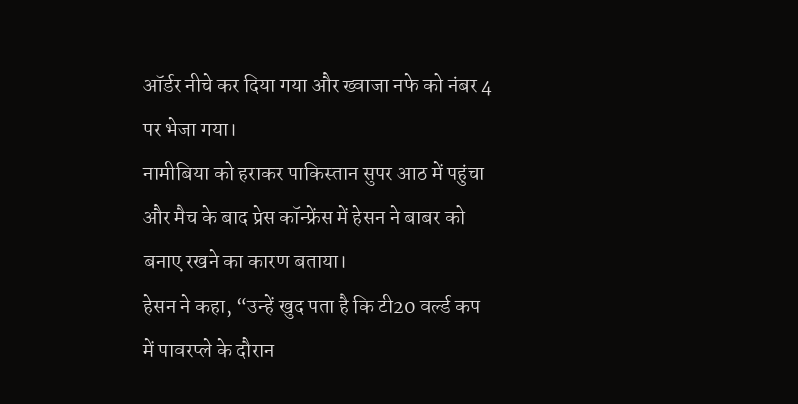ऑर्डर नीचे कर दिया गया और ख्वाजा नफे को नंबर 4 पर भेजा गया।
नामीबिया को हराकर पाकिस्तान सुपर आठ में पहुंचा और मैच के बाद प्रेस कॉन्फ्रेंस में हेसन ने बाबर को बनाए रखने का कारण बताया।
हेसन ने कहा, “उन्हें खुद पता है कि टी20 वर्ल्ड कप में पावरप्ले के दौरान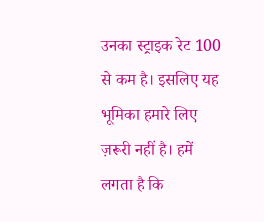उनका स्ट्राइक रेट 100 से कम है। इसलिए यह भूमिका हमारे लिए ज़रूरी नहीं है। हमें लगता है कि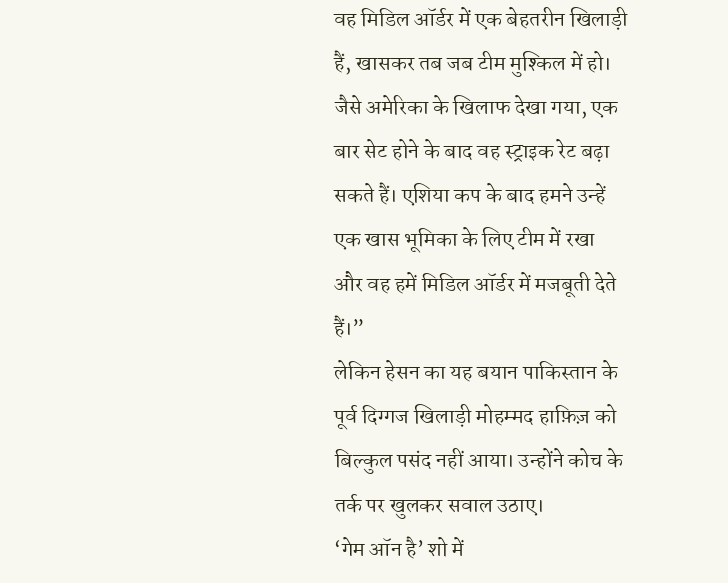वह मिडिल ऑर्डर में एक बेहतरीन खिलाड़ी हैं, खासकर तब जब टीम मुश्किल में हो। जैसे अमेरिका के खिलाफ देखा गया, एक बार सेट होने के बाद वह स्ट्राइक रेट बढ़ा सकते हैं। एशिया कप के बाद हमने उन्हें एक खास भूमिका के लिए टीम में रखा और वह हमें मिडिल ऑर्डर में मजबूती देते हैं।”
लेकिन हेसन का यह बयान पाकिस्तान के पूर्व दिग्गज खिलाड़ी मोहम्मद हाफ़िज़ को बिल्कुल पसंद नहीं आया। उन्होंने कोच के तर्क पर खुलकर सवाल उठाए।
‘गेम ऑन है’ शो में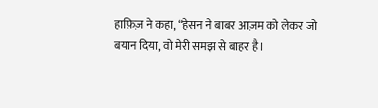हाफ़िज़ ने कहा, “हेसन ने बाबर आज़म को लेकर जो बयान दिया, वो मेरी समझ से बाहर है।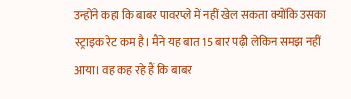उन्होंने कहा कि बाबर पावरप्ले में नहीं खेल सकता क्योंकि उसका स्ट्राइक रेट कम है। मैंने यह बात 15 बार पढ़ी लेकिन समझ नहीं आया। वह कह रहे हैं कि बाबर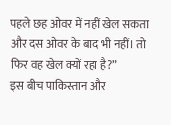पहले छह ओवर में नहीं खेल सकता और दस ओवर के बाद भी नहीं। तो फिर वह खेल क्यों रहा है?”
इस बीच पाकिस्तान और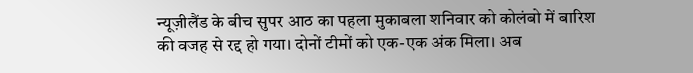न्यूज़ीलैंड के बीच सुपर आठ का पहला मुकाबला शनिवार को कोलंबो में बारिश की वजह से रद्द हो गया। दोनों टीमों को एक-एक अंक मिला। अब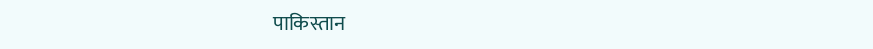पाकिस्तान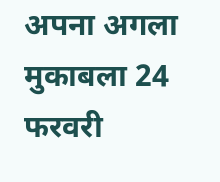अपना अगला मुकाबला 24 फरवरी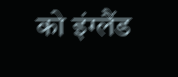को इंग्लैंड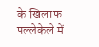के खिलाफ पल्लेकेले में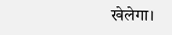खेलेगा।